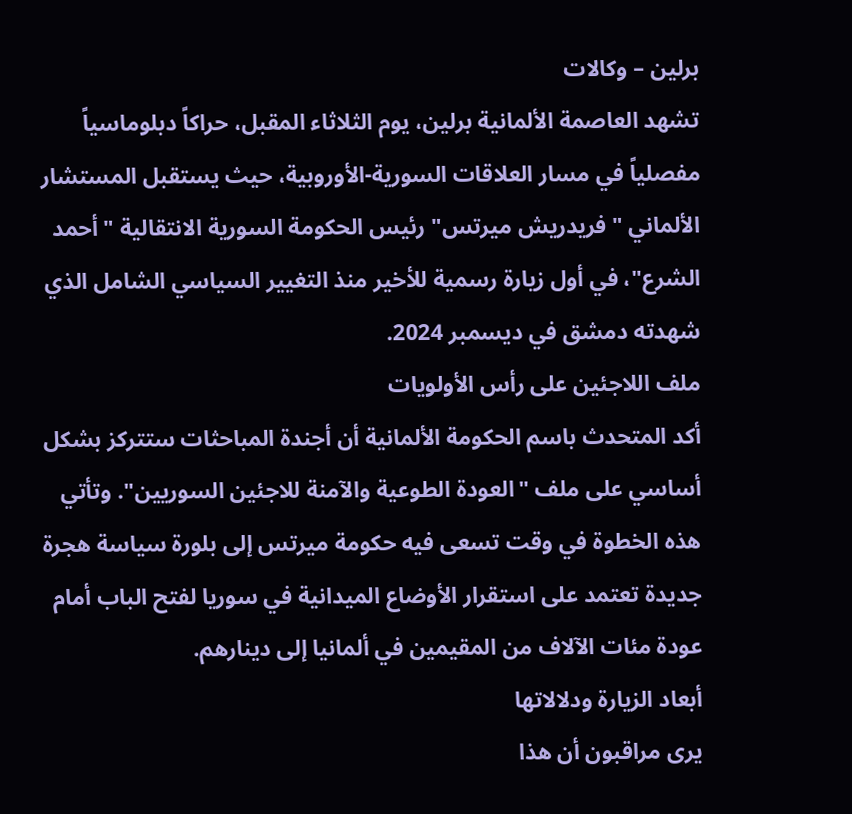برلين – وكالات
تشهد العاصمة الألمانية برلين، يوم الثلاثاء المقبل، حراكاً دبلوماسياً مفصلياً في مسار العلاقات السورية-الأوروبية، حيث يستقبل المستشار الألماني "فريدريش ميرتس" رئيس الحكومة السورية الانتقالية "أحمد الشرع"، في أول زيارة رسمية للأخير منذ التغيير السياسي الشامل الذي شهدته دمشق في ديسمبر 2024.
ملف اللاجئين على رأس الأولويات
أكد المتحدث باسم الحكومة الألمانية أن أجندة المباحثات ستتركز بشكل أساسي على ملف "العودة الطوعية والآمنة للاجئين السوريين". وتأتي هذه الخطوة في وقت تسعى فيه حكومة ميرتس إلى بلورة سياسة هجرة جديدة تعتمد على استقرار الأوضاع الميدانية في سوريا لفتح الباب أمام عودة مئات الآلاف من المقيمين في ألمانيا إلى دينارهم.
أبعاد الزيارة ودلالاتها
يرى مراقبون أن هذا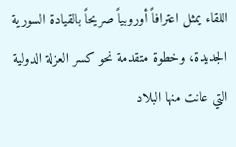اللقاء يمثل اعترافاً أوروبياً صريحاً بالقيادة السورية الجديدة، وخطوة متقدمة نحو كسر العزلة الدولية التي عانت منها البلاد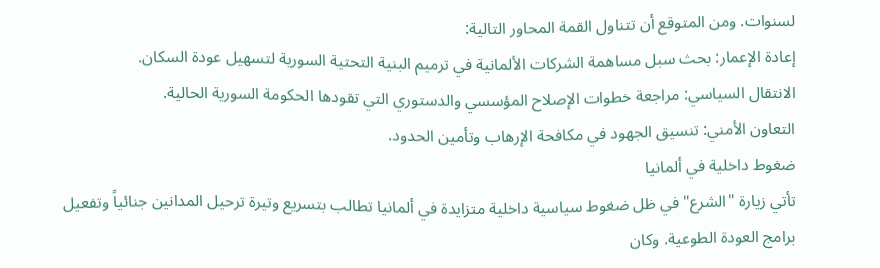لسنوات. ومن المتوقع أن تتناول القمة المحاور التالية:
إعادة الإعمار: بحث سبل مساهمة الشركات الألمانية في ترميم البنية التحتية السورية لتسهيل عودة السكان.
الانتقال السياسي: مراجعة خطوات الإصلاح المؤسسي والدستوري التي تقودها الحكومة السورية الحالية.
التعاون الأمني: تنسيق الجهود في مكافحة الإرهاب وتأمين الحدود.
ضغوط داخلية في ألمانيا
تأتي زيارة "الشرع" في ظل ضغوط سياسية داخلية متزايدة في ألمانيا تطالب بتسريع وتيرة ترحيل المدانين جنائياً وتفعيل برامج العودة الطوعية. وكان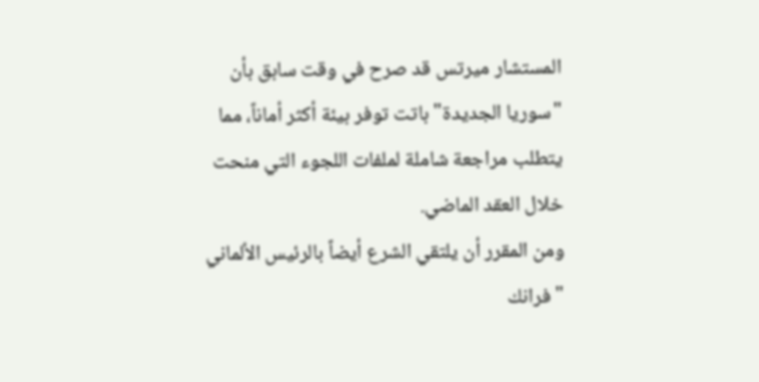المستشار ميرتس قد صرح في وقت سابق بأن "سوريا الجديدة" باتت توفر بيئة أكثر أماناً، مما يتطلب مراجعة شاملة لملفات اللجوء التي منحت خلال العقد الماضي.
ومن المقرر أن يلتقي الشرع أيضاً بالرئيس الألماني "فرانك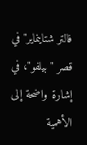فالتر شتاينماير" في قصر "بيلفو"، في إشارة واضحة إلى الأهمية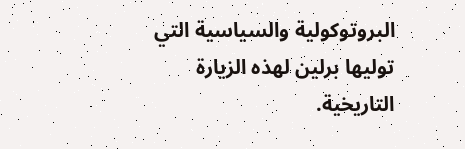البروتوكولية والسياسية التي توليها برلين لهذه الزيارة التاريخية.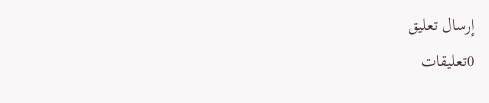إرسال تعليق
0تعليقات